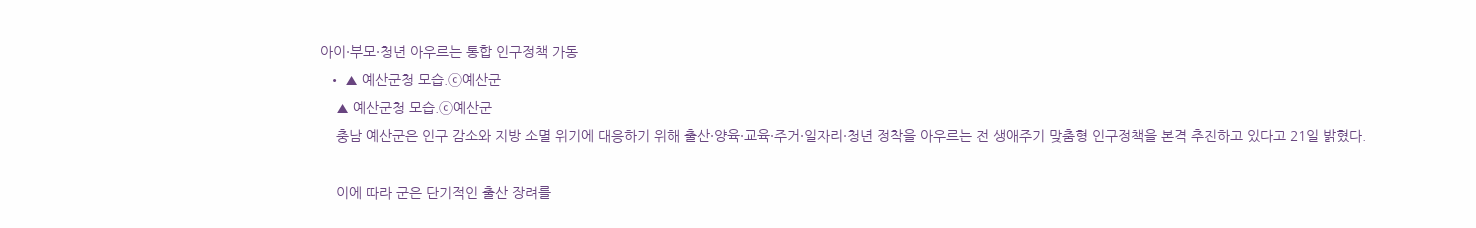아이·부모·청년 아우르는 통합 인구정책 가동
  • ▲ 예산군청 모습.ⓒ예산군
    ▲ 예산군청 모습.ⓒ예산군
    충남 예산군은 인구 감소와 지방 소멸 위기에 대응하기 위해 출산·양육·교육·주거·일자리·청년 정착을 아우르는 전 생애주기 맞춤형 인구정책을 본격 추진하고 있다고 21일 밝혔다.

    이에 따라 군은 단기적인 출산 장려를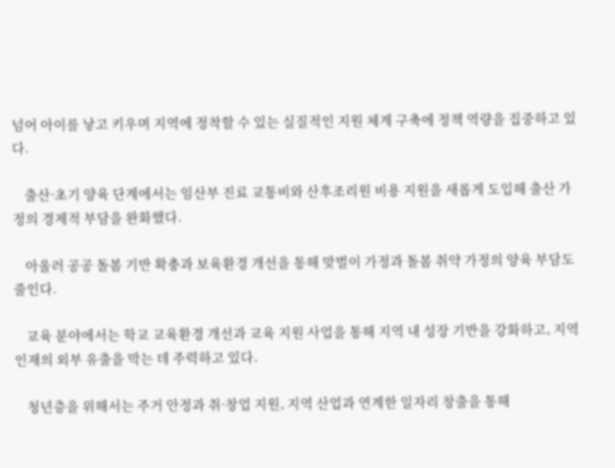넘어 아이를 낳고 키우며 지역에 정착할 수 있는 실질적인 지원 체계 구축에 정책 역량을 집중하고 있다.

    출산·초기 양육 단계에서는 임산부 진료 교통비와 산후조리원 비용 지원을 새롭게 도입해 출산 가정의 경제적 부담을 완화했다.

    아울러 공공 돌봄 기반 확충과 보육환경 개선을 통해 맞벌이 가정과 돌봄 취약 가정의 양육 부담도 줄인다.

    교육 분야에서는 학교 교육환경 개선과 교육 지원 사업을 통해 지역 내 성장 기반을 강화하고, 지역 인재의 외부 유출을 막는 데 주력하고 있다.

    청년층을 위해서는 주거 안정과 취·창업 지원, 지역 산업과 연계한 일자리 창출을 통해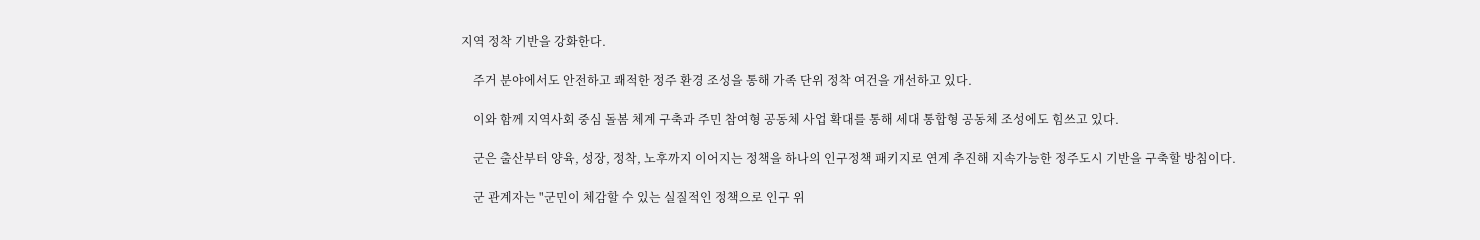지역 정착 기반을 강화한다.

    주거 분야에서도 안전하고 쾌적한 정주 환경 조성을 통해 가족 단위 정착 여건을 개선하고 있다.

    이와 함께 지역사회 중심 돌봄 체계 구축과 주민 참여형 공동체 사업 확대를 통해 세대 통합형 공동체 조성에도 힘쓰고 있다.

    군은 출산부터 양육, 성장, 정착, 노후까지 이어지는 정책을 하나의 인구정책 패키지로 연계 추진해 지속가능한 정주도시 기반을 구축할 방침이다.

    군 관계자는 "군민이 체감할 수 있는 실질적인 정책으로 인구 위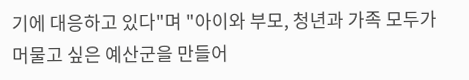기에 대응하고 있다"며 "아이와 부모, 청년과 가족 모두가 머물고 싶은 예산군을 만들어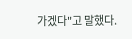가겠다"고 말했다.